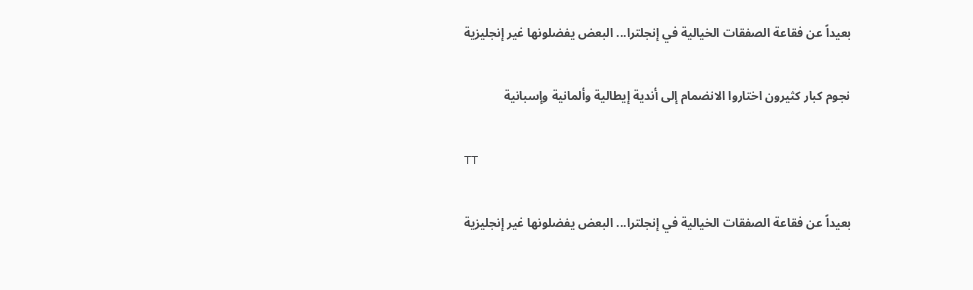بعيداً عن فقاعة الصفقات الخيالية في إنجلترا... البعض يفضلونها غير إنجليزية

نجوم كبار كثيرون اختاروا الانضمام إلى أندية إيطالية وألمانية وإسبانية

TT

بعيداً عن فقاعة الصفقات الخيالية في إنجلترا... البعض يفضلونها غير إنجليزية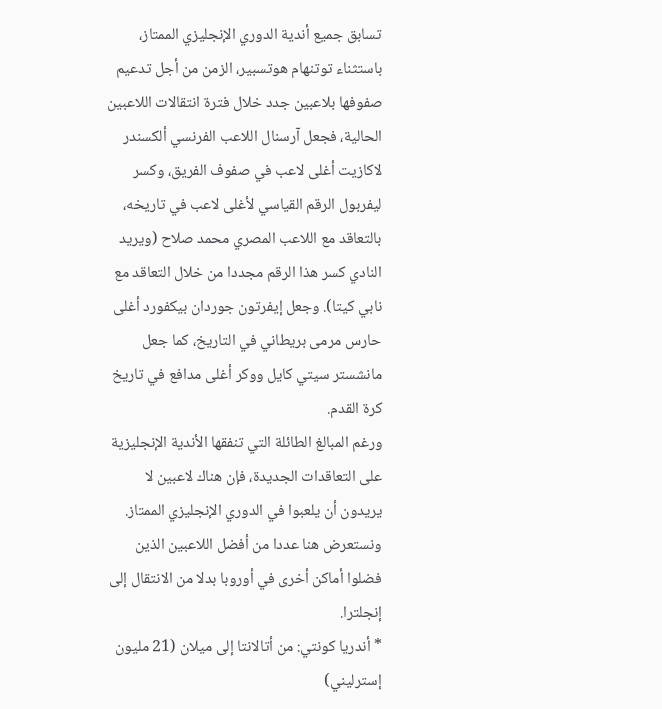تسابق جميع أندية الدوري الإنجليزي الممتاز، باستثناء توتنهام هوتسبير، الزمن من أجل تدعيم صفوفها بلاعبين جدد خلال فترة انتقالات اللاعبين الحالية، فجعل آرسنال اللاعب الفرنسي ألكسندر لاكازيت أغلى لاعب في صفوف الفريق، وكسر ليفربول الرقم القياسي لأغلى لاعب في تاريخه، بالتعاقد مع اللاعب المصري محمد صلاح (ويريد النادي كسر هذا الرقم مجددا من خلال التعاقد مع نابي كيتا). وجعل إيفرتون جوردان بيكفورد أغلى حارس مرمى بريطاني في التاريخ، كما جعل مانشستر سيتي كايل ووكر أغلى مدافع في تاريخ كرة القدم.
ورغم المبالغ الطائلة التي تنفقها الأندية الإنجليزية على التعاقدات الجديدة، فإن هناك لاعبين لا يريدون أن يلعبوا في الدوري الإنجليزي الممتاز. ونستعرض هنا عددا من أفضل اللاعبين الذين فضلوا أماكن أخرى في أوروبا بدلا من الانتقال إلى إنجلترا.
* أندريا كونتي: من أتالانتا إلى ميلان (21 مليون إسترليني)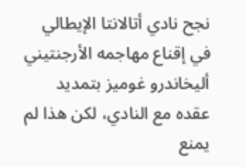نجح نادي أتالانتا الإيطالي في إقناع مهاجمه الأرجنتيني أليخاندرو غوميز بتمديد عقده مع النادي، لكن هذا لم يمنع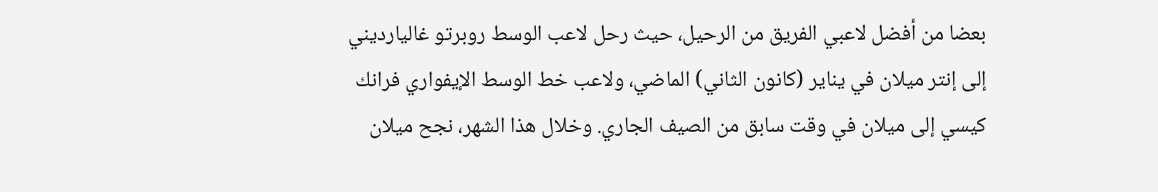بعضا من أفضل لاعبي الفريق من الرحيل، حيث رحل لاعب الوسط روبرتو غاليارديني إلى إنتر ميلان في يناير (كانون الثاني) الماضي، ولاعب خط الوسط الإيفواري فرانك كيسي إلى ميلان في وقت سابق من الصيف الجاري. وخلال هذا الشهر، نجح ميلان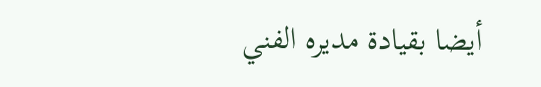أيضا بقيادة مديره الفني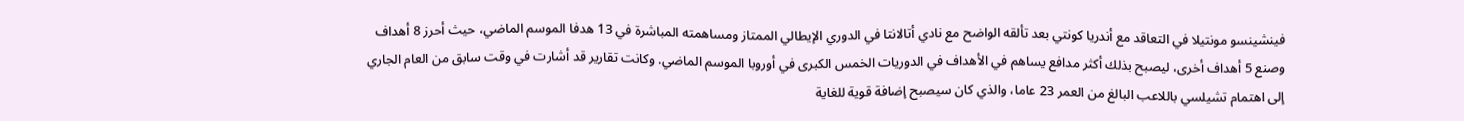فينشينسو مونتيلا في التعاقد مع أندريا كونتي بعد تألقه الواضح مع نادي أتالانتا في الدوري الإيطالي الممتاز ومساهمته المباشرة في 13 هدفا الموسم الماضي، حيث أحرز 8 أهداف وصنع 5 أهداف أخرى، ليصبح بذلك أكثر مدافع يساهم في الأهداف في الدوريات الخمس الكبرى في أوروبا الموسم الماضي. وكانت تقارير قد أشارت في وقت سابق من العام الجاري إلى اهتمام تشيلسي باللاعب البالغ من العمر 23 عاما، والذي كان سيصبح إضافة قوية للغاية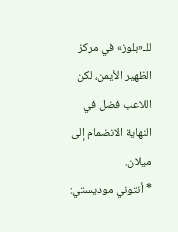للـ«بلوز» في مركز الظهير الأيمن، لكن اللاعب فضل في النهاية الانضمام إلى ميلان.
* أنتوني موديستي: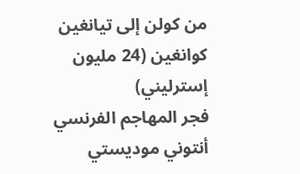من كولن إلى تيانغين كوانغين (24 مليون إسترليني)
فجر المهاجم الفرنسي أنتوني موديستي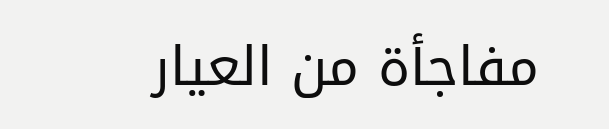مفاجأة من العيار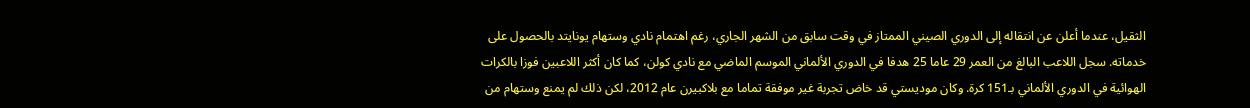الثقيل، عندما أعلن عن انتقاله إلى الدوري الصيني الممتاز في وقت سابق من الشهر الجاري، رغم اهتمام نادي وستهام يونايتد بالحصول على خدماته. سجل اللاعب البالغ من العمر 29 عاما 25 هدفا في الدوري الألماني الموسم الماضي مع نادي كولن، كما كان أكثر اللاعبين فوزا بالكرات الهوائية في الدوري الألماني بـ151 كرة. وكان موديستي قد خاض تجربة غير موفقة تماما مع بلاكبيرن عام 2012، لكن ذلك لم يمنع وستهام من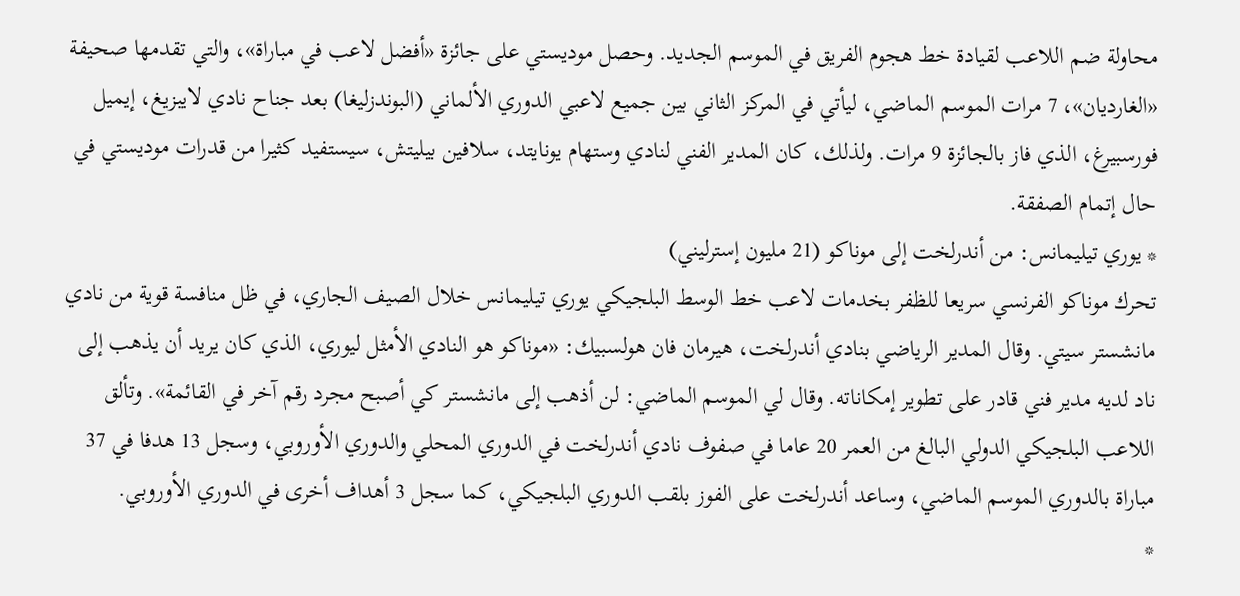محاولة ضم اللاعب لقيادة خط هجوم الفريق في الموسم الجديد. وحصل موديستي على جائزة «أفضل لاعب في مباراة»، والتي تقدمها صحيفة «الغارديان»، 7 مرات الموسم الماضي، ليأتي في المركز الثاني بين جميع لاعبي الدوري الألماني (البوندزليغا) بعد جناح نادي لايبزيغ، إيميل فورسبيرغ، الذي فاز بالجائزة 9 مرات. ولذلك، كان المدير الفني لنادي وستهام يونايتد، سلافين بيليتش، سيستفيد كثيرا من قدرات موديستي في حال إتمام الصفقة.
* يوري تيليمانس: من أندرلخت إلى موناكو (21 مليون إسترليني)
تحرك موناكو الفرنسي سريعا للظفر بخدمات لاعب خط الوسط البلجيكي يوري تيليمانس خلال الصيف الجاري، في ظل منافسة قوية من نادي مانشستر سيتي. وقال المدير الرياضي بنادي أندرلخت، هيرمان فان هولسبيك: «موناكو هو النادي الأمثل ليوري، الذي كان يريد أن يذهب إلى ناد لديه مدير فني قادر على تطوير إمكاناته. وقال لي الموسم الماضي: لن أذهب إلى مانشستر كي أصبح مجرد رقم آخر في القائمة». وتألق اللاعب البلجيكي الدولي البالغ من العمر 20 عاما في صفوف نادي أندرلخت في الدوري المحلي والدوري الأوروبي، وسجل 13 هدفا في 37 مباراة بالدوري الموسم الماضي، وساعد أندرلخت على الفوز بلقب الدوري البلجيكي، كما سجل 3 أهداف أخرى في الدوري الأوروبي.
*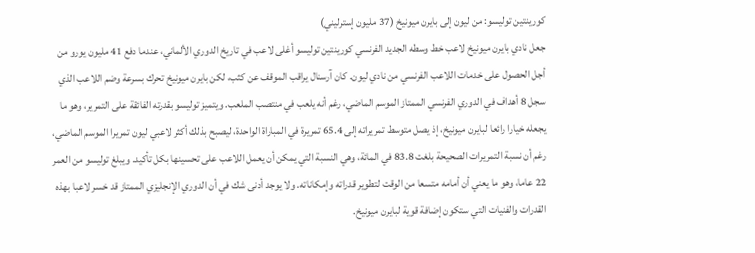كورينتين توليسو: من ليون إلى بايرن ميونيخ (37 مليون إسترليني)
جعل نادي بايرن ميونيخ لاعب خط وسطه الجديد الفرنسي كورينتين توليسو أغلى لاعب في تاريخ الدوري الألماني، عندما دفع 41 مليون يورو من أجل الحصول على خدمات اللاعب الفرنسي من نادي ليون. كان آرسنال يراقب الموقف عن كثب، لكن بايرن ميونيخ تحرك بسرعة وضم اللاعب الذي سجل 8 أهداف في الدوري الفرنسي الممتاز الموسم الماضي، رغم أنه يلعب في منتصب الملعب. ويتميز توليسو بقدرته الفائقة على التمرير، وهو ما يجعله خيارا رائعا لبايرن ميونيخ، إذ يصل متوسط تمريراته إلى 65.4 تمريرة في المباراة الواحدة، ليصبح بذلك أكثر لاعبي ليون تمريرا الموسم الماضي، رغم أن نسبة التمريرات الصحيحة بلغت 83.8 في المائة، وهي النسبة التي يمكن أن يعمل اللاعب على تحسينها بكل تأكيد. ويبلغ توليسو من العمر 22 عاما، وهو ما يعني أن أمامه متسعا من الوقت لتطوير قدراته وإمكاناته. ولا يوجد أدنى شك في أن الدوري الإنجليزي الممتاز قد خسر لاعبا بهذه القدرات والفنيات التي ستكون إضافة قوية لبايرن ميونيخ.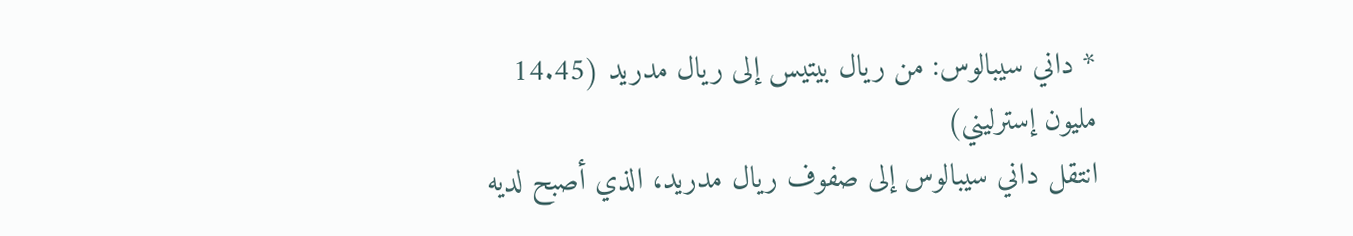* داني سيبالوس: من ريال بيتيس إلى ريال مدريد (14.45 مليون إسترليني)
انتقل داني سيبالوس إلى صفوف ريال مدريد، الذي أصبح لديه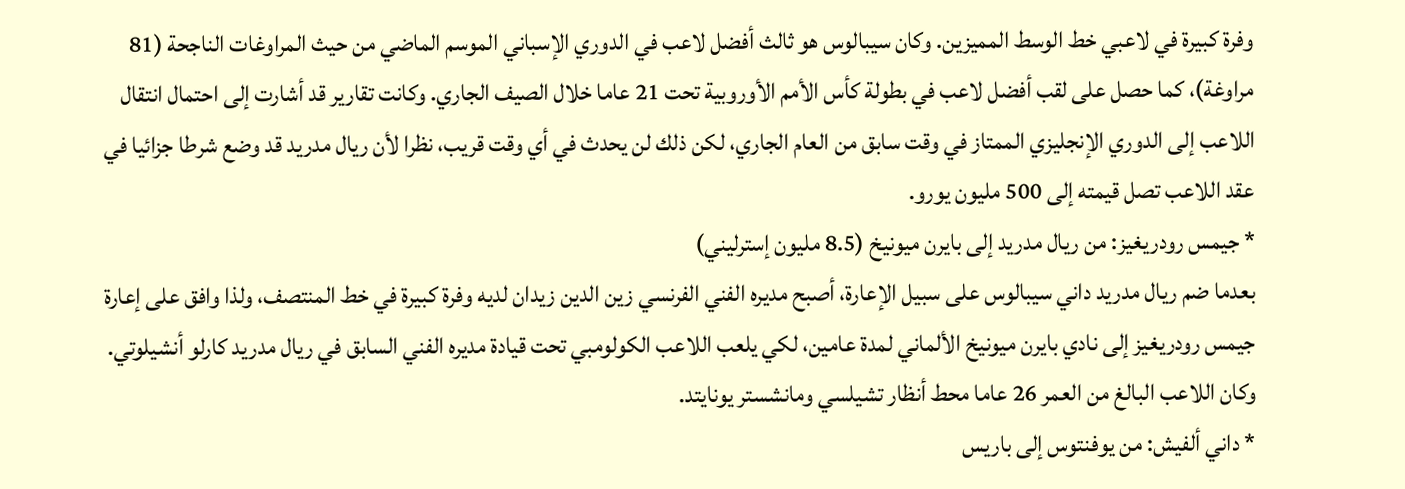وفرة كبيرة في لاعبي خط الوسط المميزين. وكان سيبالوس هو ثالث أفضل لاعب في الدوري الإسباني الموسم الماضي من حيث المراوغات الناجحة (81 مراوغة)، كما حصل على لقب أفضل لاعب في بطولة كأس الأمم الأوروبية تحت 21 عاما خلال الصيف الجاري. وكانت تقارير قد أشارت إلى احتمال انتقال اللاعب إلى الدوري الإنجليزي الممتاز في وقت سابق من العام الجاري، لكن ذلك لن يحدث في أي وقت قريب، نظرا لأن ريال مدريد قد وضع شرطا جزائيا في عقد اللاعب تصل قيمته إلى 500 مليون يورو.
* جيمس رودريغيز: من ريال مدريد إلى بايرن ميونيخ (8.5 مليون إسترليني)
بعدما ضم ريال مدريد داني سيبالوس على سبيل الإعارة، أصبح مديره الفني الفرنسي زين الدين زيدان لديه وفرة كبيرة في خط المنتصف، ولذا وافق على إعارة جيمس رودريغيز إلى نادي بايرن ميونيخ الألماني لمدة عامين، لكي يلعب اللاعب الكولومبي تحت قيادة مديره الفني السابق في ريال مدريد كارلو أنشيلوتي. وكان اللاعب البالغ من العمر 26 عاما محط أنظار تشيلسي ومانشستر يونايتد.
* داني ألفيش: من يوفنتوس إلى باريس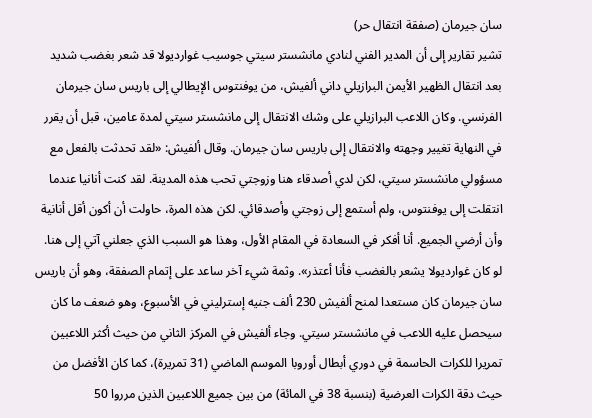سان جيرمان (صفقة انتقال حر)
تشير تقارير إلى أن المدير الفني لنادي مانشستر سيتي جوسيب غوارديولا قد شعر بغضب شديد بعد انتقال الظهير الأيمن البرازيلي داني ألفيش، من يوفنتوس الإيطالي إلى باريس سان جيرمان الفرنسي. وكان اللاعب البرازيلي على وشك الانتقال إلى مانشستر سيتي لمدة عامين، قبل أن يقرر في النهاية تغيير وجهته والانتقال إلى باريس سان جيرمان. وقال ألفيش: «لقد تحدثت بالفعل مع مسؤولي مانشستر سيتي، لكن لدي أصدقاء هنا وزوجتي تحب هذه المدينة. لقد كنت أنانيا عندما انتقلت إلى يوفنتوس، ولم أستمع إلى زوجتي وأصدقائي. لكن هذه المرة، حاولت أن أكون أقل أنانية وأن أرضي الجميع. أنا أفكر في السعادة في المقام الأول، وهذا هو السبب الذي جعلني آتي إلى هنا. لو كان غوارديولا يشعر بالغضب فأنا أعتذر». وثمة شيء آخر ساعد على إتمام الصفقة، وهو أن باريس سان جيرمان كان مستعدا لمنح ألفيش 230 ألف جنيه إسترليني في الأسبوع، وهو ضعف ما كان سيحصل عليه اللاعب في مانشستر سيتي. وجاء ألفيش في المركز الثاني من حيث أكثر اللاعبين تمريرا للكرات الحاسمة في دوري أبطال أوروبا الموسم الماضي (31 تمريرة)، كما كان الأفضل من حيث دقة الكرات العرضية (بنسبة 38 في المائة) من بين جميع اللاعبين الذين مرروا 50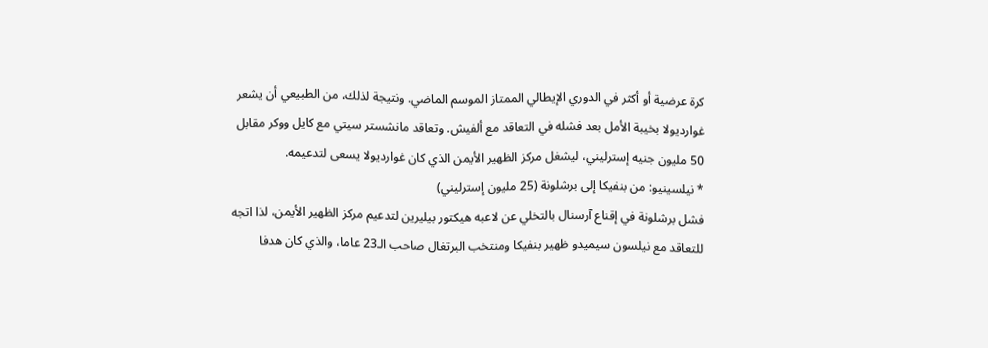كرة عرضية أو أكثر في الدوري الإيطالي الممتاز الموسم الماضي. ونتيجة لذلك، من الطبيعي أن يشعر غوارديولا بخيبة الأمل بعد فشله في التعاقد مع ألفيش. وتعاقد مانشستر سيتي مع كايل ووكر مقابل 50 مليون جنيه إسترليني، ليشغل مركز الظهير الأيمن الذي كان غوارديولا يسعى لتدعيمه.
* نيلسينيو: من بنفيكا إلى برشلونة (25 مليون إسترليني)
فشل برشلونة في إقناع آرسنال بالتخلي عن لاعبه هيكتور بيليرين لتدعيم مركز الظهير الأيمن، لذا اتجه للتعاقد مع نيلسون سيميدو ظهير بنفيكا ومنتخب البرتغال صاحب الـ23 عاما، والذي كان هدفا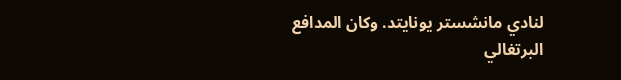لنادي مانشستر يونايتد. وكان المدافع البرتغالي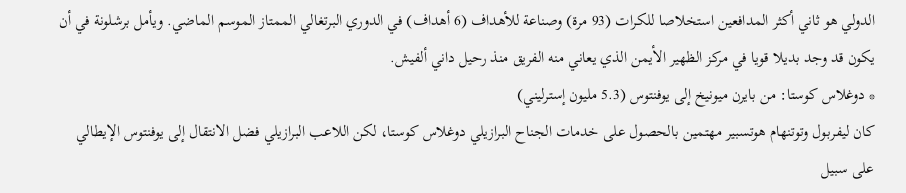الدولي هو ثاني أكثر المدافعين استخلاصا للكرات (93 مرة) وصناعة للأهداف (6 أهداف) في الدوري البرتغالي الممتاز الموسم الماضي. ويأمل برشلونة في أن يكون قد وجد بديلا قويا في مركز الظهير الأيمن الذي يعاني منه الفريق منذ رحيل داني ألفيش.
* دوغلاس كوستا: من بايرن ميونيخ إلى يوفنتوس (5.3 مليون إسترليني)
كان ليفربول وتوتنهام هوتسبير مهتمين بالحصول على خدمات الجناح البرازيلي دوغلاس كوستا، لكن اللاعب البرازيلي فضل الانتقال إلى يوفنتوس الإيطالي على سبيل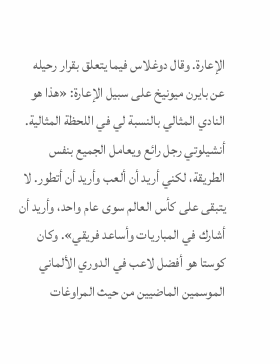الإعارة. وقال دوغلاس فيما يتعلق بقرار رحيله عن بايرن ميونيخ على سبيل الإعارة: «هذا هو النادي المثالي بالنسبة لي في اللحظة المثالية. أنشيلوتي رجل رائع ويعامل الجميع بنفس الطريقة، لكني أريد أن ألعب وأريد أن أتطور. لا يتبقى على كأس العالم سوى عام واحد، وأريد أن أشارك في المباريات وأساعد فريقي». وكان كوستا هو أفضل لاعب في الدوري الألماني الموسمين الماضيين من حيث المراوغات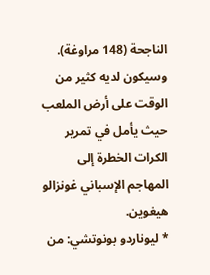الناجحة (148 مراوغة). وسيكون لديه كثير من الوقت على أرض الملعب حيث يأمل في تمرير الكرات الخطرة إلى المهاجم الإسباني غونزالو هيغوين.
* ليوناردو بونوتشي: من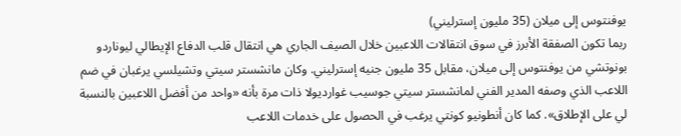يوفنتوس إلى ميلان (35 مليون إسترليني)
ربما تكون الصفقة الأبرز في سوق انتقالات اللاعبين خلال الصيف الجاري هي انتقال قلب الدفاع الإيطالي ليوناردو بونوتشي من يوفنتوس إلى ميلان، مقابل 35 مليون جنيه إسترليني. وكان مانشستر سيتي وتشيلسي يرغبان في ضم اللاعب الذي وصفه المدير الفني لمانشستر سيتي جوسيب غوارديولا ذات مرة بأنه «واحد من أفضل اللاعبين بالنسبة لي على الإطلاق». كما كان أنطونيو كونتي يرغب في الحصول على خدمات اللاعب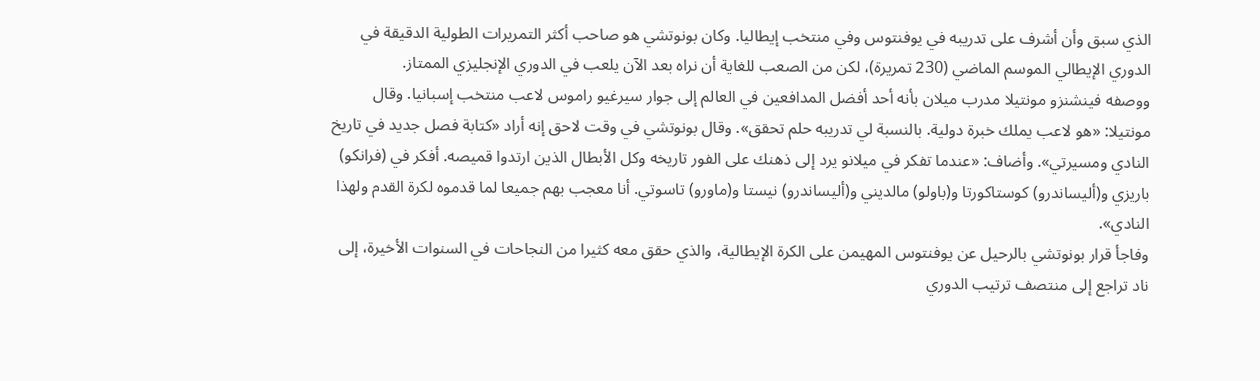الذي سبق وأن أشرف على تدريبه في يوفنتوس وفي منتخب إيطاليا. وكان بونوتشي هو صاحب أكثر التمريرات الطولية الدقيقة في الدوري الإيطالي الموسم الماضي (230 تمريرة)، لكن من الصعب للغاية أن نراه بعد الآن يلعب في الدوري الإنجليزي الممتاز.
ووصفه فينشنزو مونتيلا مدرب ميلان بأنه أحد أفضل المدافعين في العالم إلى جوار سيرغيو راموس لاعب منتخب إسبانيا. وقال مونتيلا: «هو لاعب يملك خبرة دولية. بالنسبة لي تدريبه حلم تحقق». وقال بونوتشي في وقت لاحق إنه أراد «كتابة فصل جديد في تاريخ النادي ومسيرتي». وأضاف: «عندما تفكر في ميلانو يرد إلى ذهنك على الفور تاريخه وكل الأبطال الذين ارتدوا قميصه. أفكر في (فرانكو) باريزي و(أليساندرو) كوستاكورتا و(باولو) مالديني و(أليساندرو) نيستا و(ماورو) تاسوتي. أنا معجب بهم جميعا لما قدموه لكرة القدم ولهذا النادي».
وفاجأ قرار بونوتشي بالرحيل عن يوفنتوس المهيمن على الكرة الإيطالية، والذي حقق معه كثيرا من النجاحات في السنوات الأخيرة، إلى ناد تراجع إلى منتصف ترتيب الدوري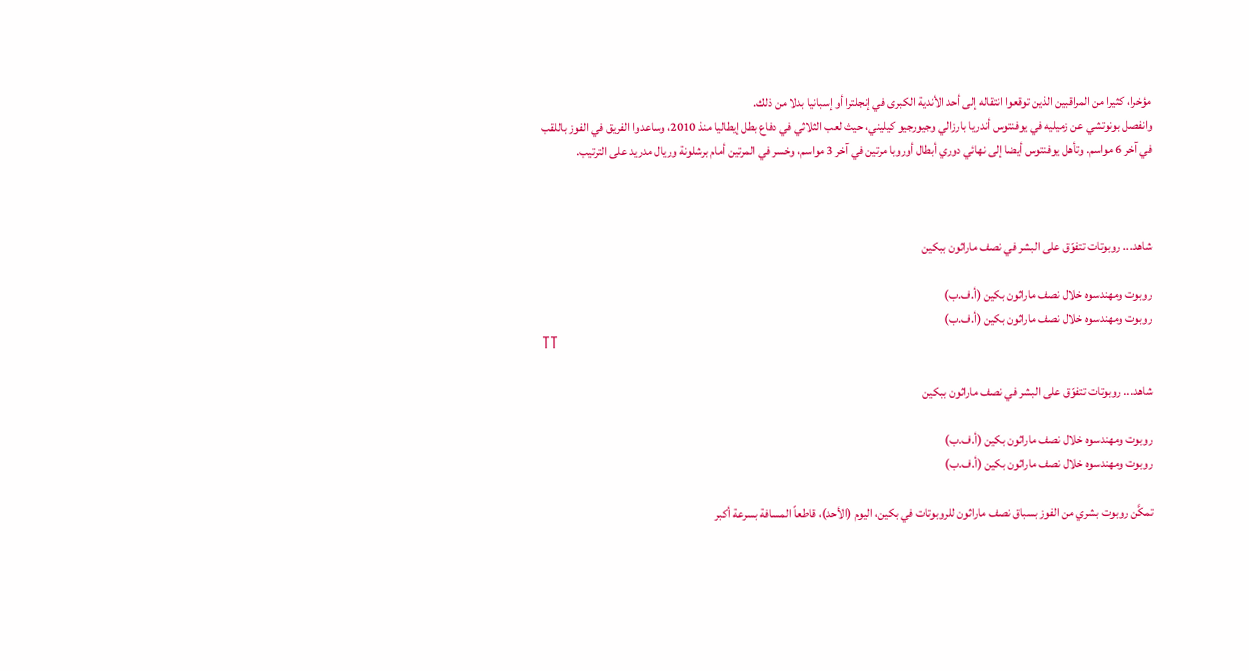مؤخرا، كثيرا من المراقبين الذين توقعوا انتقاله إلى أحد الأندية الكبرى في إنجلترا أو إسبانيا بدلا من ذلك.
وانفصل بونوتشي عن زميليه في يوفنتوس أندريا بارزالي وجيورجيو كيليني، حيث لعب الثلاثي في دفاع بطل إيطاليا منذ 2010، وساعدوا الفريق في الفوز باللقب في آخر 6 مواسم. وتأهل يوفنتوس أيضا إلى نهائي دوري أبطال أوروبا مرتين في آخر 3 مواسم، وخسر في المرتين أمام برشلونة وريال مدريد على الترتيب.



شاهد... روبوتات تتفوّق على البشر في نصف ماراثون ببكين

روبوت ومهندسوه خلال نصف ماراثون بكين (أ.ف.ب)
روبوت ومهندسوه خلال نصف ماراثون بكين (أ.ف.ب)
TT

شاهد... روبوتات تتفوّق على البشر في نصف ماراثون ببكين

روبوت ومهندسوه خلال نصف ماراثون بكين (أ.ف.ب)
روبوت ومهندسوه خلال نصف ماراثون بكين (أ.ف.ب)

تمكَّن روبوت بشري من الفوز بسباق نصف ماراثون للروبوتات في بكين، اليوم (الأحد)، قاطعاً المسافة بسرعة أكبر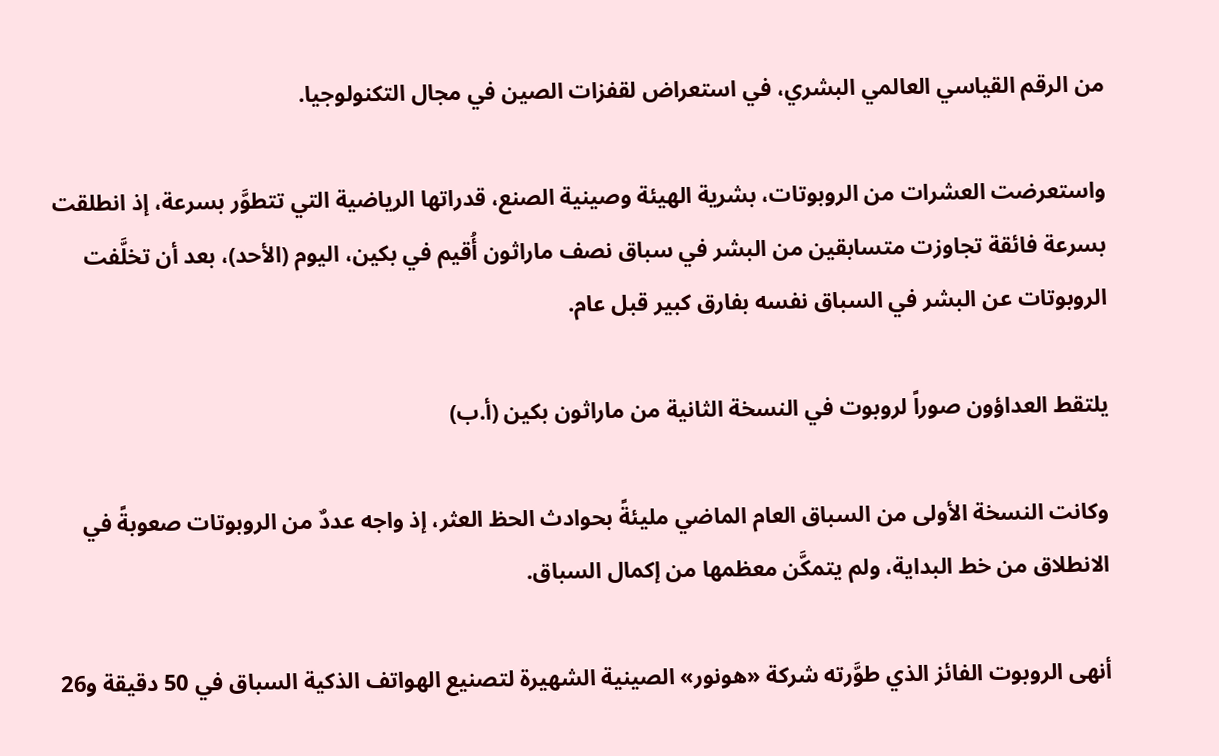من الرقم القياسي العالمي البشري، في استعراض لقفزات الصين في مجال التكنولوجيا.

واستعرضت العشرات ‌من الروبوتات، بشرية الهيئة وصينية الصنع، قدراتها الرياضية التي تتطوَّر بسرعة، إذ انطلقت بسرعة فائقة تجاوزت متسابقين من البشر في سباق نصف ماراثون أُقيم في بكين، اليوم (الأحد)، بعد أن تخلَّفت الروبوتات عن البشر في السباق نفسه بفارق كبير قبل عام.

يلتقط العداؤون صوراً لروبوت في النسخة الثانية من ماراثون بكين (أ.ب)

وكانت النسخة الأولى من السباق العام الماضي مليئةً بحوادث الحظ العثر، إذ واجه عددٌ من الروبوتات صعوبةً في الانطلاق من خط البداية، ولم يتمكَّن معظمها ‌من إكمال ‌السباق.

أنهى الروبوت الفائز الذي طوَّرته شركة «هونور» الصينية الشهيرة لتصنيع الهواتف الذكية السباق في 50 دقيقة و26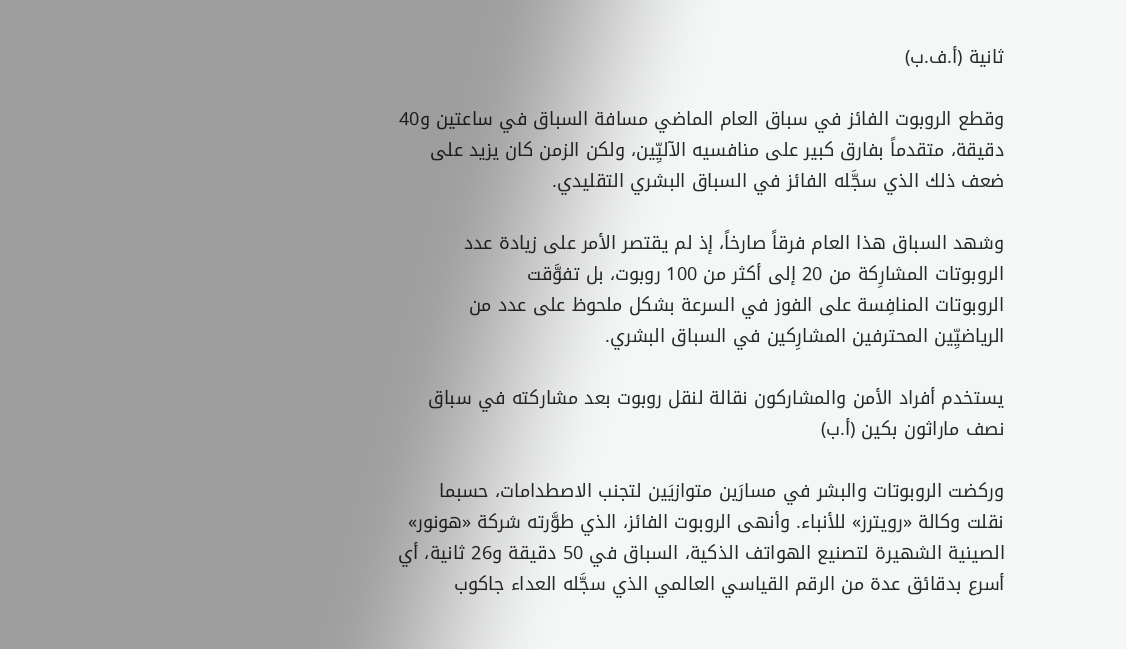ثانية (أ.ف.ب)

وقطع الروبوت الفائز في سباق ‌العام الماضي مسافة السباق في ساعتين و40 دقيقة، متقدماً بفارق كبير على منافسيه الآليِّين، ولكن الزمن كان يزيد على ضعف ذلك الذي سجَّله الفائز في السباق البشري التقليدي.

وشهد السباق هذا العام فرقاً صارخاً، إذ لم يقتصر الأمر على زيادة عدد الروبوتات المشارِكة من 20 إلى أكثر من 100 روبوت، بل تفوَّقت الروبوتات ‌المنافِسة على الفوز ‌في السرعة بشكل ملحوظ على عدد من الرياضيِّين المحترفين المشارِكين ‌في السباق البشري.

يستخدم أفراد الأمن والمشاركون نقالة لنقل روبوت بعد مشاركته في سباق نصف ماراثون بكين (أ.ب)

وركضت الروبوتات والبشر في مسارَين ‌متوازيَين لتجنب الاصطدامات، حسبما نقلت وكالة «رويترز» للأنباء. وأنهى الروبوت الفائز، الذي طوَّرته شركة «هونور» الصينية الشهيرة لتصنيع الهواتف الذكية، السباق في 50 دقيقة و26 ثانية، أي أسرع بدقائق عدة من الرقم ‌القياسي العالمي الذي سجَّله العداء جاكوب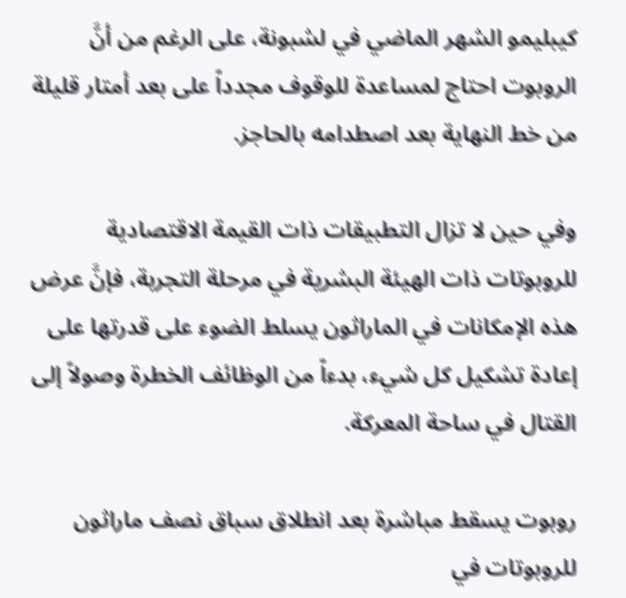كيبليمو الشهر الماضي في لشبونة، على الرغم من أنَّ الروبوت احتاج لمساعدة للوقوف مجدداً على بعد أمتار قليلة من خط النهاية بعد اصطدامه بالحاجز.

وفي حين لا تزال التطبيقات ذات القيمة الاقتصادية للروبوتات ذات الهيئة البشرية في مرحلة التجربة، فإنَّ عرض هذه الإمكانات في الماراثون يسلط الضوء على قدرتها على إعادة تشكيل كل شيء، بدءاً من الوظائف الخطرة وصولاً إلى القتال في ساحة المعركة.

روبوت يسقط مباشرة بعد انطلاق سباق نصف ماراثون للروبوتات في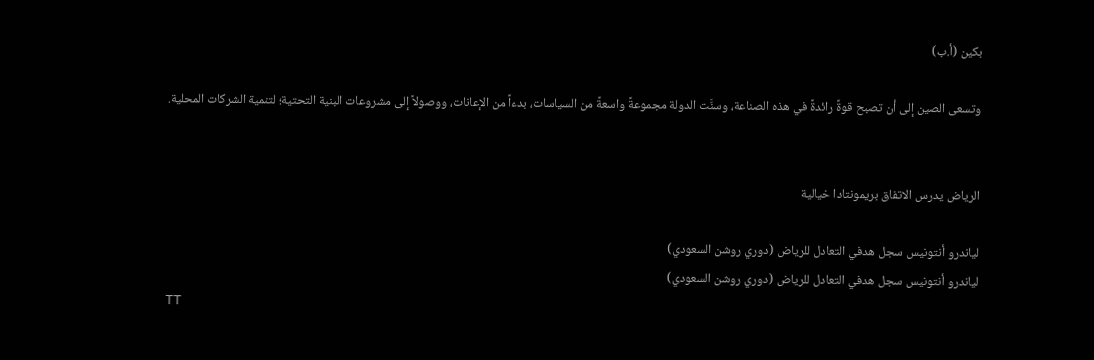بكين (أ.ب)

وتسعى الصين إلى أن تصبح قوةً رائدةً في هذه الصناعة، وسنَّت الدولة مجموعةً واسعةً من السياسات، بدءاً من الإعانات، ووصولاً إلى مشروعات البنية التحتية؛ لتنمية الشركات المحلية.


الرياض يدرس الاتفاق بريمونتادا خيالية

لياندرو أنتونيس سجل هدفي التعادل للرياض (دوري روشن السعودي)
لياندرو أنتونيس سجل هدفي التعادل للرياض (دوري روشن السعودي)
TT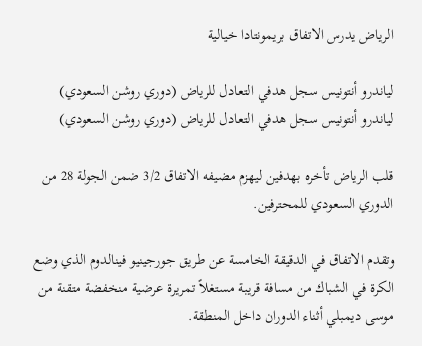الرياض يدرس الاتفاق بريمونتادا خيالية

لياندرو أنتونيس سجل هدفي التعادل للرياض (دوري روشن السعودي)
لياندرو أنتونيس سجل هدفي التعادل للرياض (دوري روشن السعودي)

قلب الرياض تأخره بهدفين ليهزم مضيفه الاتفاق 3/2 ضمن الجولة 28 من الدوري السعودي للمحترفين.

وتقدم الاتفاق في الدقيقة الخامسة عن طريق جورجينيو فينالدوم الذي وضع الكرة في الشباك من مسافة قريبة مستغلاً تمريرة عرضية منخفضة متقنة من موسى ديمبلي أثناء الدوران داخل المنطقة.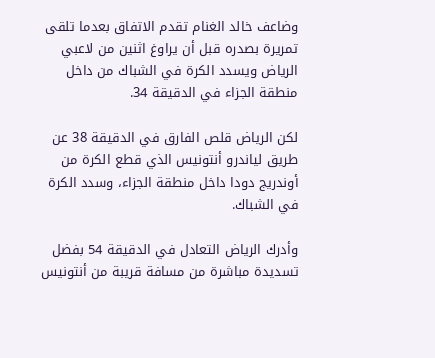وضاعف خالد الغنام تقدم الاتفاق بعدما تلقى تمريرة بصدره قبل أن يراوغ اثنين من لاعبي الرياض ويسدد الكرة في الشباك من داخل منطقة الجزاء في الدقيقة 34.

لكن الرياض قلص الفارق في الدقيقة 38 عن طريق لياندرو أنتونيس الذي قطع الكرة من أوندريج دودا داخل منطقة الجزاء، وسدد الكرة في الشباك.

وأدرك الرياض التعادل في الدقيقة 54 بفضل تسديدة مباشرة من مسافة قريبة من أنتونيس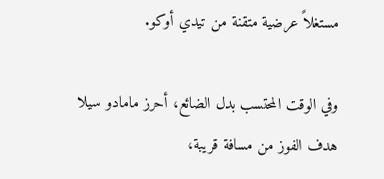مستغلاً عرضية متقنة من تيدي أوكو.

وفي الوقت المحتسب بدل الضائع، أحرز مامادو سيلا هدف الفوز من مسافة قريبة،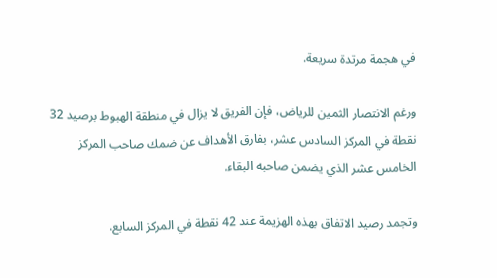في هجمة مرتدة سريعة.

ورغم الانتصار الثمين للرياض، فإن الفريق لا يزال في منطقة الهبوط برصيد 32 نقطة في المركز السادس عشر، بفارق الأهداف عن ضمك صاحب المركز الخامس عشر الذي يضمن صاحبه البقاء.

وتجمد رصيد الاتفاق بهذه الهزيمة عند 42 نقطة في المركز السابع.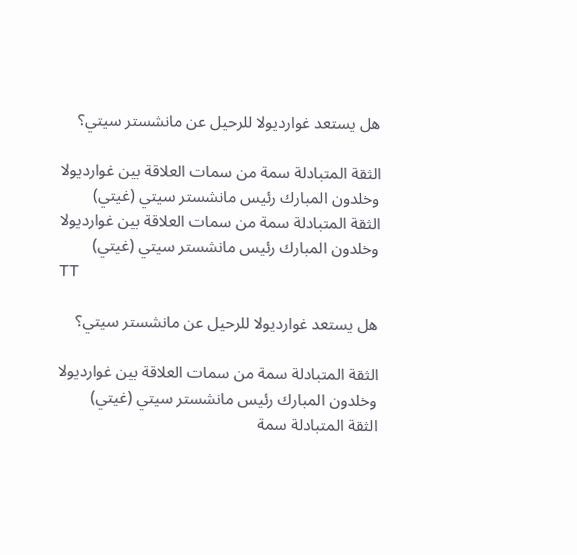هل يستعد غوارديولا للرحيل عن مانشستر سيتي؟

الثقة المتبادلة سمة من سمات العلاقة بين غوارديولا وخلدون المبارك رئيس مانشستر سيتي (غيتي)
الثقة المتبادلة سمة من سمات العلاقة بين غوارديولا وخلدون المبارك رئيس مانشستر سيتي (غيتي)
TT

هل يستعد غوارديولا للرحيل عن مانشستر سيتي؟

الثقة المتبادلة سمة من سمات العلاقة بين غوارديولا وخلدون المبارك رئيس مانشستر سيتي (غيتي)
الثقة المتبادلة سمة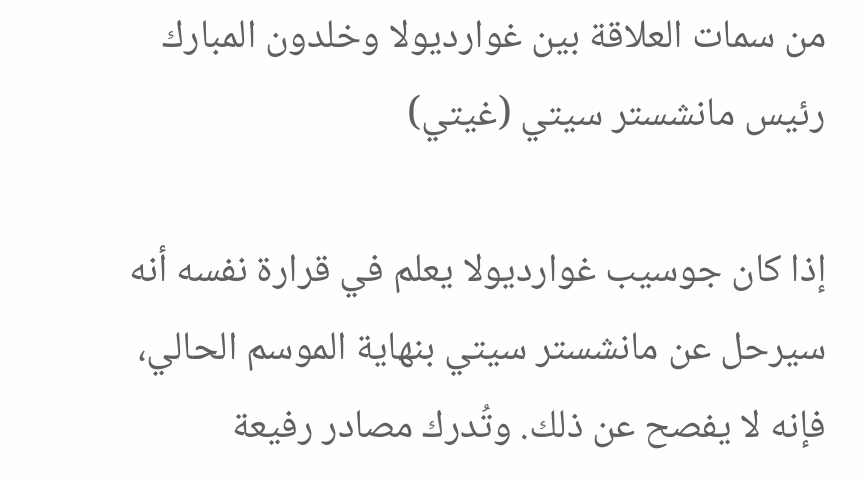من سمات العلاقة بين غوارديولا وخلدون المبارك رئيس مانشستر سيتي (غيتي)

إذا كان جوسيب غوارديولا يعلم في قرارة نفسه أنه سيرحل عن مانشستر سيتي بنهاية الموسم الحالي، فإنه لا يفصح عن ذلك. وتُدرك مصادر رفيعة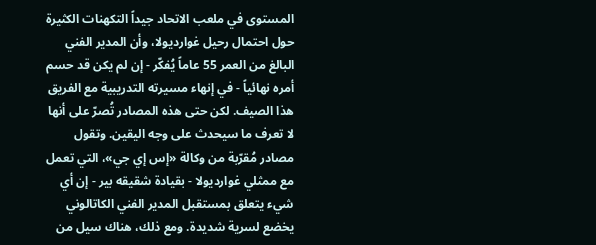المستوى في ملعب الاتحاد جيداً التكهنات الكثيرة حول احتمال رحيل غوارديولا، وأن المدير الفني البالغ من العمر 55 عاماً يُفكّر - إن لم يكن قد حسم أمره نهائياً - في إنهاء مسيرته التدريبية مع الفريق هذا الصيف. لكن حتى هذه المصادر تُصرّ على أنها لا تعرف ما سيحدث على وجه اليقين. وتقول مصادر مُقرّبة من وكالة «إس إي جي»، التي تعمل مع ممثلي غوارديولا - بقيادة شقيقه بير - إن أي شيء يتعلق بمستقبل المدير الفني الكاتالوني يخضع لسرية شديدة. ومع ذلك، هناك سيل من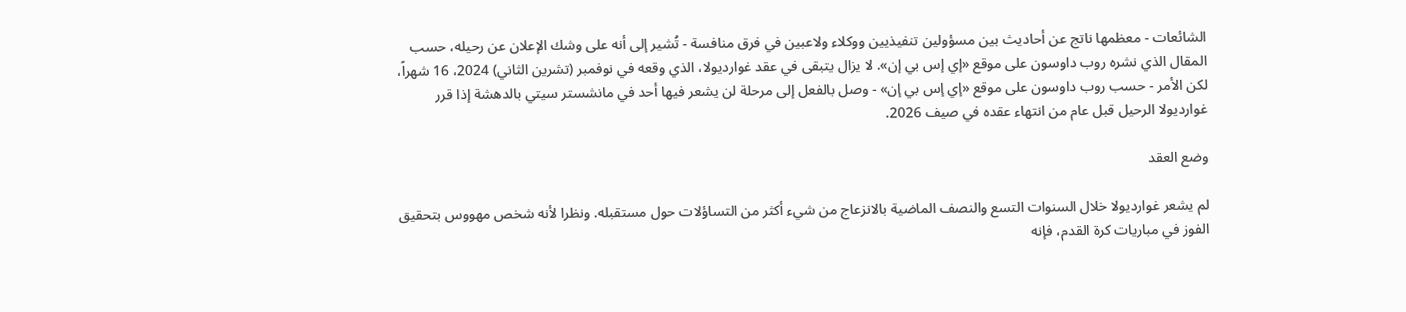الشائعات - معظمها ناتج عن أحاديث بين مسؤولين تنفيذيين ووكلاء ولاعبين في فرق منافسة - تُشير إلى أنه على وشك الإعلان عن رحيله، حسب المقال الذي نشره روب داوسون على موقع «إي إس بي إن». لا يزال يتبقى في عقد غوارديولا، الذي وقعه في نوفمبر (تشرين الثاني) 2024، 16 شهراً، لكن الأمر - حسب روب داوسون على موقع «إي إس بي إن» - وصل بالفعل إلى مرحلة لن يشعر فيها أحد في مانشستر سيتي بالدهشة إذا قرر غوارديولا الرحيل قبل عام من انتهاء عقده في صيف 2026.

وضع العقد

لم يشعر غوارديولا خلال السنوات التسع والنصف الماضية بالانزعاج من شيء أكثر من التساؤلات حول مستقبله. ونظرا لأنه شخص مهووس بتحقيق الفوز في مباريات كرة القدم، فإنه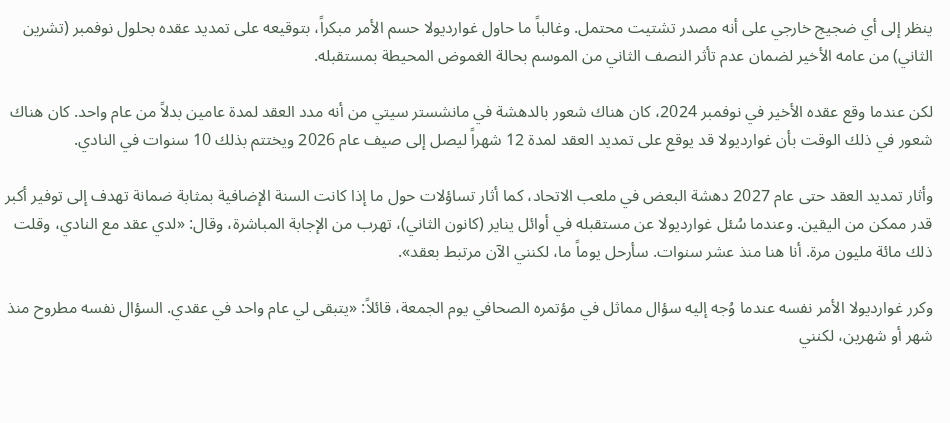ينظر إلى أي ضجيج خارجي على أنه مصدر تشتيت محتمل. وغالباً ما حاول غوارديولا حسم الأمر مبكراً، بتوقيعه على تمديد عقده بحلول نوفمبر (تشرين الثاني) من عامه الأخير لضمان عدم تأثر النصف الثاني من الموسم بحالة الغموض المحيطة بمستقبله.

لكن عندما وقع عقده الأخير في نوفمبر 2024، كان هناك شعور بالدهشة في مانشستر سيتي من أنه مدد العقد لمدة عامين بدلاً من عام واحد. كان هناك شعور في ذلك الوقت بأن غوارديولا قد يوقع على تمديد العقد لمدة 12 شهراً ليصل إلى صيف عام 2026 ويختتم بذلك 10 سنوات في النادي.

وأثار تمديد العقد حتى عام 2027 دهشة البعض في ملعب الاتحاد، كما أثار تساؤلات حول ما إذا كانت السنة الإضافية بمثابة ضمانة تهدف إلى توفير أكبر قدر ممكن من اليقين. وعندما سُئل غوارديولا عن مستقبله في أوائل يناير (كانون الثاني)، تهرب من الإجابة المباشرة، وقال: «لدي عقد مع النادي، وقلت ذلك مائة مليون مرة. أنا هنا منذ عشر سنوات. سأرحل يوماً ما، لكنني الآن مرتبط بعقد».

وكرر غوارديولا الأمر نفسه عندما وُجه إليه سؤال مماثل في مؤتمره الصحافي يوم الجمعة، قائلاً: «يتبقى لي عام واحد في عقدي. السؤال نفسه مطروح منذ شهر أو شهرين، لكنني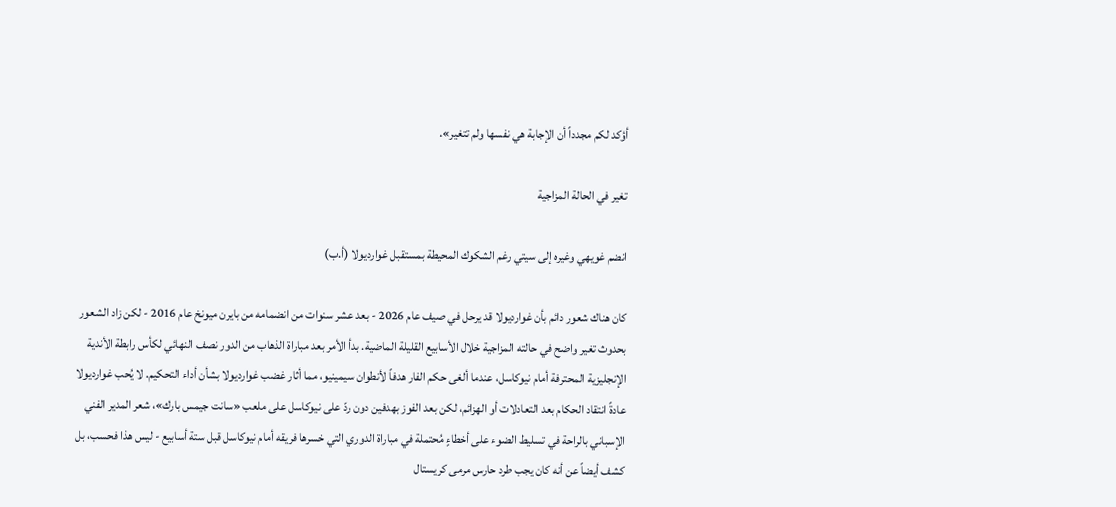أؤكد لكم مجدداً أن الإجابة هي نفسها ولم تتغير».

تغير في الحالة المزاجية

انضم غويهي وغيره إلى سيتي رغم الشكوك المحيطة بمستقبل غوارديولا (أ.ب)

كان هناك شعور دائم بأن غوارديولا قد يرحل في صيف عام 2026 - بعد عشر سنوات من انضمامه من بايرن ميونخ عام 2016 - لكن زاد الشعور بحدوث تغير واضح في حالته المزاجية خلال الأسابيع القليلة الماضية. بدأ الأمر بعد مباراة الذهاب من الدور نصف النهائي لكأس رابطة الأندية الإنجليزية المحترفة أمام نيوكاسل، عندما ألغى حكم الفار هدفاً لأنطوان سيمينيو، مما أثار غضب غوارديولا بشأن أداء التحكيم. لا يُحب غوارديولا عادةً انتقاد الحكام بعد التعادلات أو الهزائم، لكن بعد الفوز بهدفين دون ردّ على نيوكاسل على ملعب «سانت جيمس بارك»، شعر المدير الفني الإسباني بالراحة في تسليط الضوء على أخطاءٍ مُحتملة في مباراة الدوري التي خسرها فريقه أمام نيوكاسل قبل ستة أسابيع - ليس هذا فحسب، بل كشف أيضاً عن أنه كان يجب طرد حارس مرمى كريستال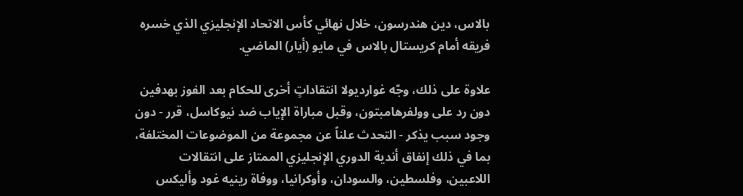بالاس، دين هندرسون، خلال نهائي كأس الاتحاد الإنجليزي الذي خسره فريقه أمام كريستال بالاس في مايو (أيار) الماضي.

علاوة على ذلك، وجّه غوارديولا انتقاداتٍ أخرى للحكام بعد الفوز بهدفين دون رد على وولفرهامبتون، وقبل مباراة الإياب ضد نيوكاسل، قرر - دون وجود سبب يذكر - التحدث علناً عن مجموعة من الموضوعات المختلفة، بما في ذلك إنفاق أندية الدوري الإنجليزي الممتاز على انتقالات اللاعبين، وفلسطين، والسودان، وأوكرانيا، ووفاة رينيه غود وأليكس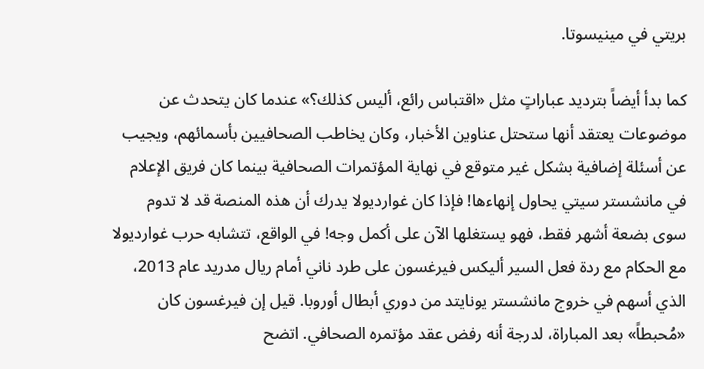بريتي في مينيسوتا.

كما بدأ أيضاً بترديد عباراتٍ مثل «اقتباس رائع، أليس كذلك؟» عندما كان يتحدث عن موضوعات يعتقد أنها ستحتل عناوين الأخبار، وكان يخاطب الصحافيين بأسمائهم، ويجيب عن أسئلة إضافية بشكل غير متوقع في نهاية المؤتمرات الصحافية بينما كان فريق الإعلام في مانشستر سيتي يحاول إنهاءها! فإذا كان غوارديولا يدرك أن هذه المنصة قد لا تدوم سوى بضعة أشهر فقط، فهو يستغلها الآن على أكمل وجه! في الواقع، تتشابه حرب غوارديولا مع الحكام مع ردة فعل السير أليكس فيرغسون على طرد ناني أمام ريال مدريد عام 2013، الذي أسهم في خروج مانشستر يونايتد من دوري أبطال أوروبا. قيل إن فيرغسون كان «مُحبطاً» بعد المباراة، لدرجة أنه رفض عقد مؤتمره الصحافي. اتضح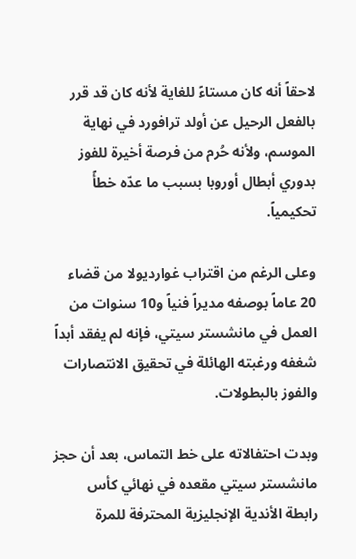لاحقاً أنه كان مستاءً للغاية لأنه كان قد قرر بالفعل الرحيل عن أولد ترافورد في نهاية الموسم، ولأنه حُرم من فرصة أخيرة للفوز بدوري أبطال أوروبا بسبب ما عدّه خطأً تحكيمياً.

وعلى الرغم من اقتراب غوارديولا من قضاء 20 عاماً بوصفه مديراً فنياً و10 سنوات من العمل في مانشستر سيتي، فإنه لم يفقد أبداً شغفه ورغبته الهائلة في تحقيق الانتصارات والفوز بالبطولات.

وبدت احتفالاته على خط التماس، بعد أن حجز مانشستر سيتي مقعده في نهائي كأس رابطة الأندية الإنجليزية المحترفة للمرة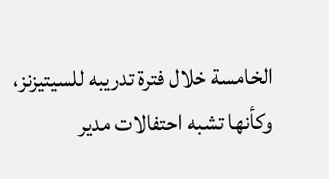الخامسة خلال فترة تدريبه للسيتيزنز، وكأنها تشبه احتفالات مدير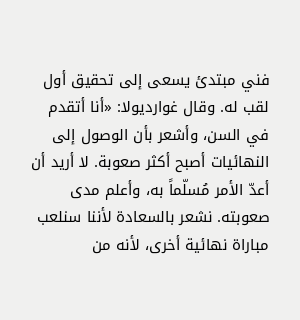فني مبتدئ يسعى إلى تحقيق أول لقب له. وقال غوارديولا: «أنا أتقدم في السن، وأشعر بأن الوصول إلى النهائيات أصبح أكثر صعوبة. لا أريد أن أعدّ الأمر مُسلّماً به، وأعلم مدى صعوبته. نشعر بالسعادة لأننا سنلعب مباراة نهائية أخرى، لأنه من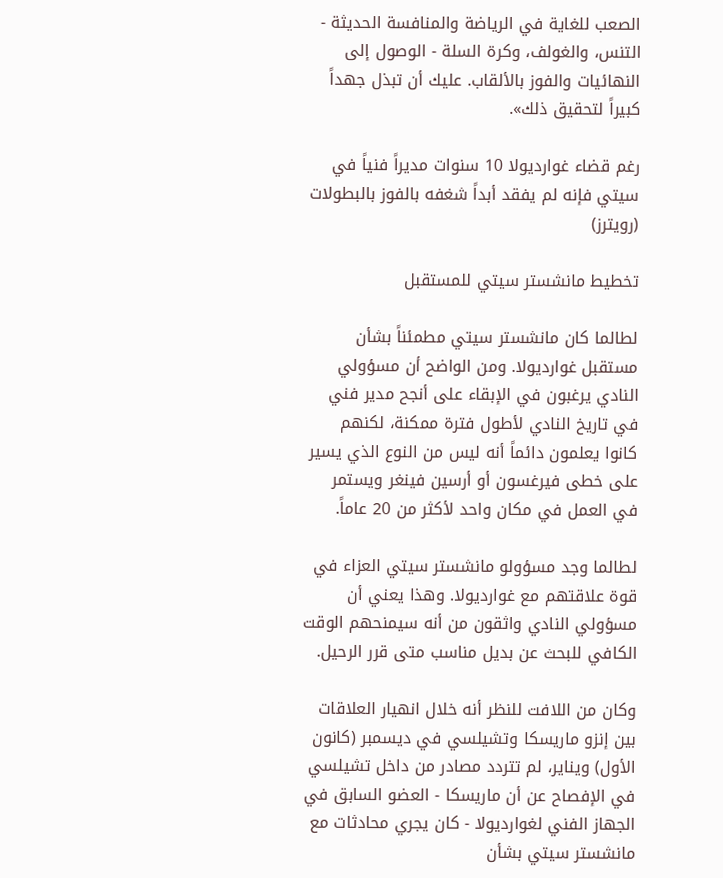الصعب للغاية في الرياضة والمنافسة الحديثة - التنس، والغولف، وكرة السلة - الوصول إلى النهائيات والفوز بالألقاب. عليك أن تبذل جهداً كبيراً لتحقيق ذلك».

رغم قضاء غوارديولا 10 سنوات مديراً فنياً في سيتي فإنه لم يفقد أبداً شغفه بالفوز بالبطولات (رويترز)

تخطيط مانشستر سيتي للمستقبل

لطالما كان مانشستر سيتي مطمئناً بشأن مستقبل غوارديولا. ومن الواضح أن مسؤولي النادي يرغبون في الإبقاء على أنجح مدير فني في تاريخ النادي لأطول فترة ممكنة، لكنهم كانوا يعلمون دائماً أنه ليس من النوع الذي يسير على خطى فيرغسون أو أرسين فينغر ويستمر في العمل في مكان واحد لأكثر من 20 عاماً.

لطالما وجد مسؤولو مانشستر سيتي العزاء في قوة علاقتهم مع غوارديولا. وهذا يعني أن مسؤولي النادي واثقون من أنه سيمنحهم الوقت الكافي للبحث عن بديل مناسب متى قرر الرحيل.

وكان من اللافت للنظر أنه خلال انهيار العلاقات بين إنزو ماريسكا وتشيلسي في ديسمبر (كانون الأول) ويناير، لم تتردد مصادر من داخل تشيلسي في الإفصاح عن أن ماريسكا - العضو السابق في الجهاز الفني لغوارديولا - كان يجري محادثات مع مانشستر سيتي بشأن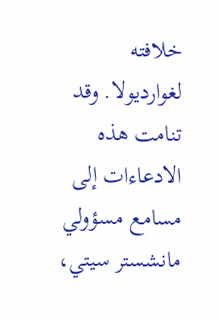خلافته لغوارديولا. وقد تنامت هذه الادعاءات إلى مسامع مسؤولي مانشستر سيتي،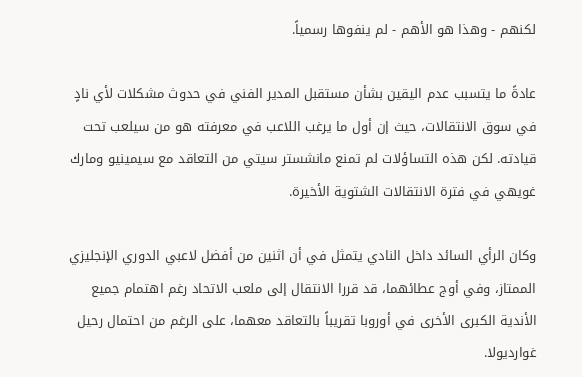لكنهم - وهذا هو الأهم - لم ينفوها رسمياً.

عادةً ما يتسبب عدم اليقين بشأن مستقبل المدير الفني في حدوث مشكلات لأي نادٍ في سوق الانتقالات، حيث إن أول ما يرغب اللاعب في معرفته هو من سيلعب تحت قيادته. لكن هذه التساؤلات لم تمنع مانشستر سيتي من التعاقد مع سيمينيو ومارك غويهي في فترة الانتقالات الشتوية الأخيرة.

وكان الرأي السائد داخل النادي يتمثل في أن اثنين من أفضل لاعبي الدوري الإنجليزي الممتاز، وفي أوج عطائهما، قد قررا الانتقال إلى ملعب الاتحاد رغم اهتمام جميع الأندية الكبرى الأخرى في أوروبا تقريباً بالتعاقد معهما، على الرغم من احتمال رحيل غوارديولا.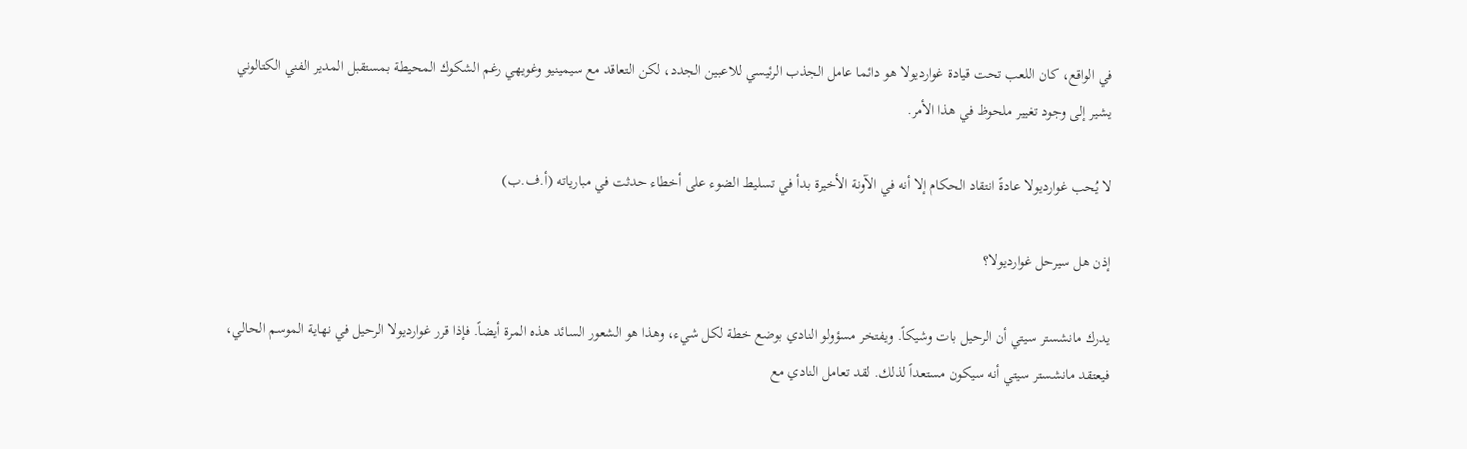في الواقع، كان اللعب تحت قيادة غوارديولا هو دائما عامل الجذب الرئيسي للاعبين الجدد، لكن التعاقد مع سيمينيو وغويهي رغم الشكوك المحيطة بمستقبل المدير الفني الكتالوني يشير إلى وجود تغيير ملحوظ في هذا الأمر.

لا يُحب غوارديولا عادةً انتقاد الحكام إلا أنه في الآونة الأخيرة بدأ في تسليط الضوء على أخطاء حدثت في مبارياته (أ.ف.ب)

إذن هل سيرحل غوارديولا؟

يدرك مانشستر سيتي أن الرحيل بات وشيكاً. ويفتخر مسؤولو النادي بوضع خطة لكل شيء، وهذا هو الشعور السائد هذه المرة أيضاً. فإذا قرر غوارديولا الرحيل في نهاية الموسم الحالي، فيعتقد مانشستر سيتي أنه سيكون مستعداً لذلك. لقد تعامل النادي مع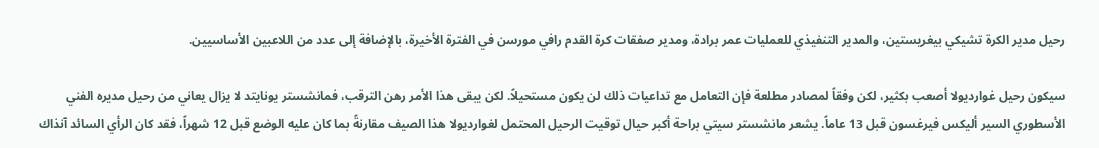رحيل مدير الكرة تشيكي بيغريستين، والمدير التنفيذي للعمليات عمر برادة، ومدير صفقات كرة القدم رافي مورسن في الفترة الأخيرة، بالإضافة إلى عدد من اللاعبين الأساسيين.

سيكون رحيل غوارديولا أصعب بكثير، لكن وفقاً لمصادر مطلعة فإن التعامل مع تداعيات ذلك لن يكون مستحيلاً. لكن يبقى هذا الأمر رهن الترقب، فمانشستر يونايتد لا يزال يعاني من رحيل مديره الفني الأسطوري السير أليكس فيرغسون قبل 13 عاماً. يشعر مانشستر سيتي براحة أكبر حيال توقيت الرحيل المحتمل لغوارديولا هذا الصيف مقارنةً بما كان عليه الوضع قبل 12 شهراً، فقد كان الرأي السائد آنذاك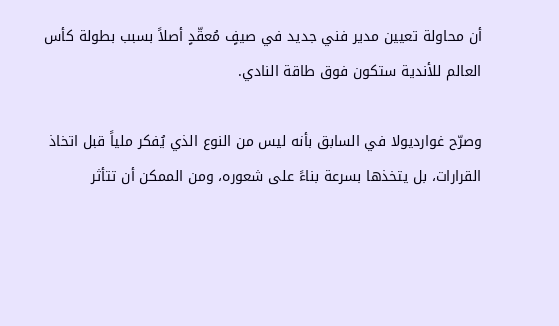أن محاولة تعيين مدير فني جديد في صيفٍ مُعقّدٍ أصلاً بسبب بطولة كأس العالم للأندية ستكون فوق طاقة النادي.

وصرّح غوارديولا في السابق بأنه ليس من النوع الذي يُفكر ملياً قبل اتخاذ القرارات، بل يتخذها بسرعة بناءً على شعوره، ومن الممكن أن تتأثر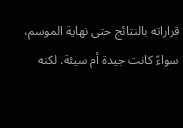قراراته بالنتائج حتى نهاية الموسم، سواءً كانت جيدة أم سيئة. لكنه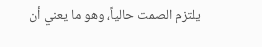يلتزم الصمت حالياً، وهو ما يعني أن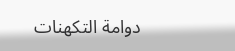دوامة التكهنات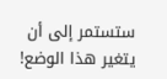ستستمر إلى أن يتغير هذا الوضع!